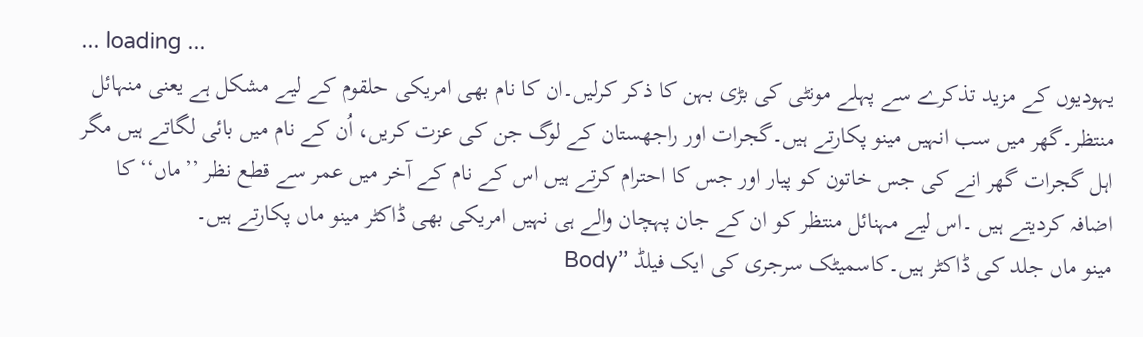... loading ...
یہودیوں کے مزید تذکرے سے پہلے مونٹی کی بڑی بہن کا ذکر کرلیں۔ان کا نام بھی امریکی حلقوم کے لیے مشکل ہے یعنی منہائل منتظر۔گھر میں سب انہیں مینو پکارتے ہیں۔گجرات اور راجھستان کے لوگ جن کی عزت کریں، اُن کے نام میں بائی لگاتے ہیں مگر اہل گجرات گھر انے کی جس خاتون کو پیار اور جس کا احترام کرتے ہیں اس کے نام کے آخر میں عمر سے قطع نظر ’’ماں‘‘ کا اضافہ کردیتے ہیں ۔اس لیے مہنائل منتظر کو ان کے جان پہچان والے ہی نہیں امریکی بھی ڈاکٹر مینو ماں پکارتے ہیں۔
مینو ماں جلد کی ڈاکٹر ہیں۔کاسمیٹک سرجری کی ایک فیلڈ ’’Body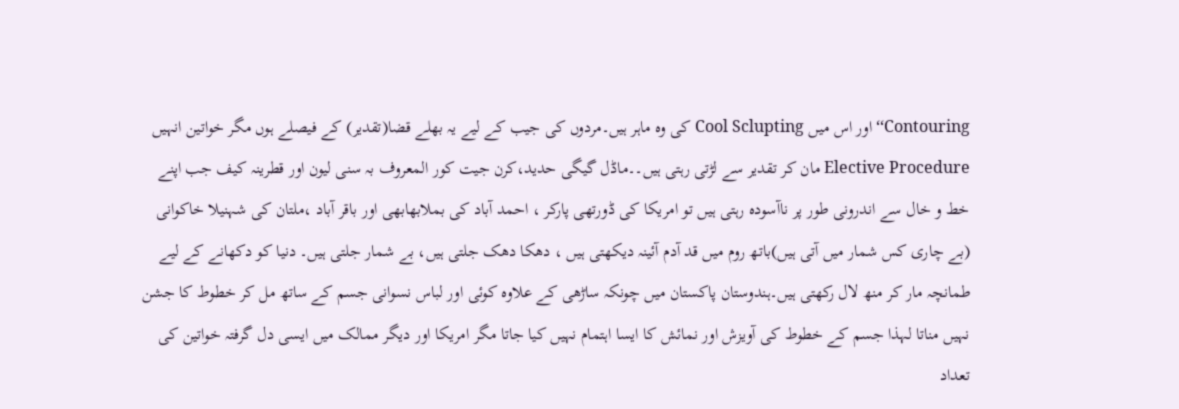Contouring‘‘ اور اس میں Cool Sclupting کی وہ ماہر ہیں۔مردوں کی جیب کے لیے یہ بھلے قضا(تقدیر) کے فیصلے ہوں مگر خواتین انہیں Elective Procedure مان کر تقدیر سے لڑتی رہتی ہیں۔۔ماڈل گیگی حدید،کرن جیت کور المعروف بہ سنی لیون اور قطرینہ کیف جب اپنے خط و خال سے اندرونی طور پر ناآسودہ رہتی ہیں تو امریکا کی ڈورتھی پارکر ، احمد آباد کی بملابھابھی اور باقر آباد ،ملتان کی شہنیلا خاکوانی (بے چاری کس شمار میں آتی ہیں)باتھ روم میں قد آدم آئینہ دیکھتی ہیں ، دھکا دھک جلتی ہیں، بے شمار جلتی ہیں۔ دنیا کو دکھانے کے لیے طمانچہ مار کر منھ لال رکھتی ہیں۔ہندوستان پاکستان میں چونکہ ساڑھی کے علاوہ کوئی اور لباس نسوانی جسم کے ساتھ مل کر خطوط کا جشن نہیں مناتا لہذا جسم کے خطوط کی آویزش اور نمائش کا ایسا اہتمام نہیں کیا جاتا مگر امریکا اور دیگر ممالک میں ایسی دل گرفتہ خواتین کی تعداد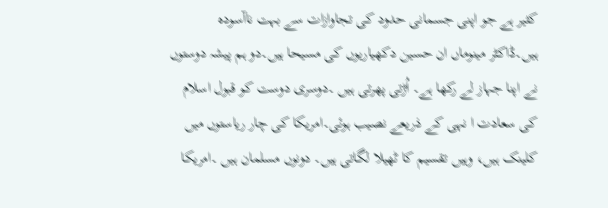کثیر ہے جو اپنی جسمانی حدود کی تجاوازات سے بہت ناآسودہ ہیں۔ڈاکٹر مینوماں ان حسین دکھیاریوں کی مسیحا ہیں۔دو ہم پیشہ دوستوں نے اپنا جہاز لے رکھا ہے۔ اُڑتی پھرتی ہیں ۔دوسری دوست کو قبول اسلام کی سعادت ا نہی کے ذریعے نصیب ہوئی۔امریکا کی چار ریاستوں میں کلینک ہیں، وہیں تقسیم کا ٹھیلا لگاتی ہیں۔ دونوں مسلمان ہیں ۔امریکا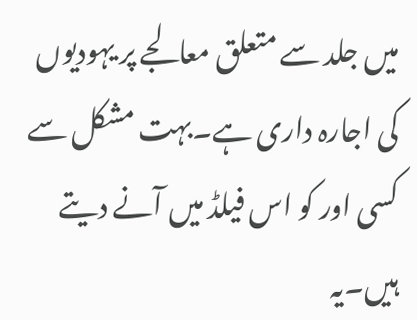میں جلد سے متعلق معالجے پر یہودیوں کی اجارہ داری ہے۔بہت مشکل سے کسی اور کو اس فیلڈ میں آنے دیتے ہیں۔یہ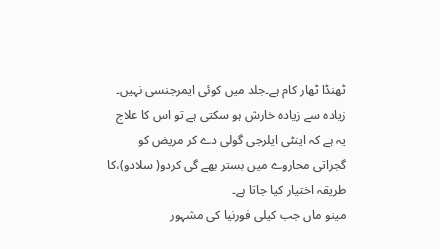ٹھنڈا ٹھار کام ہے۔جلد میں کوئی ایمرجنسی نہیں۔ زیادہ سے زیادہ خارش ہو سکتی ہے تو اس کا علاج یہ ہے کہ اینٹی ایلرجی گولی دے کر مریض کو گجراتی محاروے میں بستر بھے گی کردو( سلادو)،کا طریقہ اختیار کیا جاتا ہے۔
مینو ماں جب کیلی فورنیا کی مشہور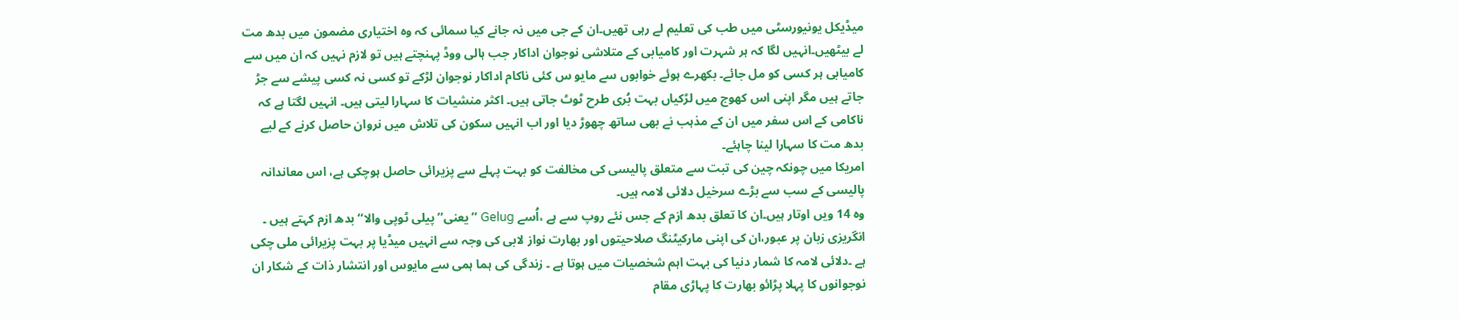میڈیکل یونیورسٹی میں طب کی تعلیم لے رہی تھیں۔ان کے جی میں نہ جانے کیا سمائی کہ وہ اختیاری مضمون میں بدھ مت لے بیٹھیں۔انہیں لگا کہ ہر شہرت اور کامیابی کے متلاشی نوجوان اداکار جب ہالی ووڈ پہنچتے ہیں تو لازم نہیں کہ ان میں سے کامیابی ہر کسی کو مل جائے۔ بکھرے ہوئے خوابوں سے مایو س کئی ناکام اداکار نوجوان لڑکے تو کسی نہ کسی پیشے سے جڑ جاتے ہیں مگر اپنی اس کھوج میں لڑکیاں بہت بُری طرح ٹوٹ جاتی ہیں۔ اکثر منشیات کا سہارا لیتی ہیں۔ انہیں لگتا ہے کہ ناکامی کے اس سفر میں ان کے مذہب نے بھی ساتھ چھوڑ دیا اور اب انہیں سکون کی تلاش میں نروان حاصل کرنے کے لیے بدھ مت کا سہارا لینا چاہئے۔
امریکا میں چونکہ چین کی تبت سے متعلق پالیسی کی مخالفت کو بہت پہلے سے پزیرائی حاصل ہوچکی ہے، اس معاندانہ پالیسی کے سب سے بڑے سرخیل دلائی لامہ ہیں۔
وہ 14 ویں اوتار ہیں۔ان کا تعلق بدھ ازم کے جس نئے روپ سے ہے ،اُسے Gelug ’’یعنی’’ پیلی ٹوپی والا‘‘ بدھ ازم کہتے ہیں ۔ انگریزی زبان پر عبور،ان کی اپنی مارکیٹنگ صلاحیتوں اور بھارت نواز لابی کی وجہ سے انہیں میڈیا پر بہت پزیرائی ملی چکی ہے ۔دلائی لامہ کا شمار دنیا کی بہت اہم شخصیات میں ہوتا ہے ۔ زندگی کی ہما ہمی سے مایوس اور انتشار ذات کے شکار ان نوجوانوں کا پہلا پڑائو بھارت کا پہاڑی مقام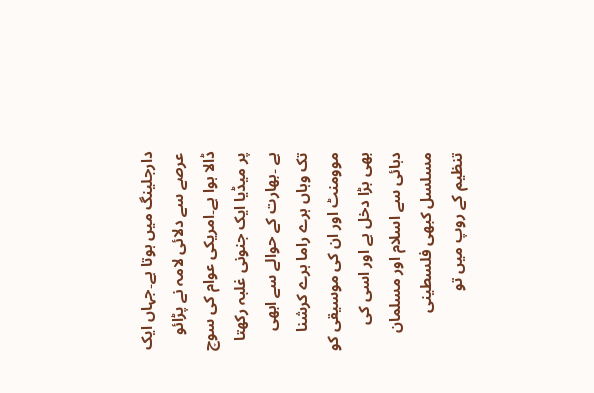دارجلینگ میں ہوتا ہے۔جہاں ایک عرصے سے دلائی لامہ نے پڑائو ڈالا ہوا ہے۔امریکی عوام کی سوچ پر میڈیا ایک جنونی غلبہ رکھتا ہے ۔بھارت کے حوالے سے ابھی تک وہاں ہرے راما ہرے کرشنا موومنٹ اور ان کی موسیقی کو بھی بڑا دخل ہے اور اسی کی دہائی سے اسلام اور مسلمان مسلسل کبھی فلسطینی تنظیم کے روپ میں تو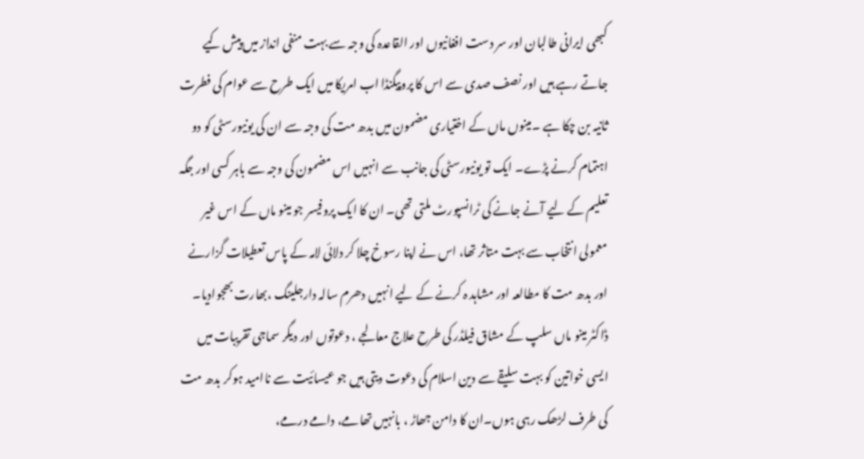کبھی ایرانی طالبان اور سر دست افغانیوں اور القاعدہ کی وجہ سے بہت منفی انداز میں پیش کیے جاتے رہے ہیں اور نصف صدی سے اس کا پروپیگنڈا اب امریکا میں ایک طرح سے عوام کی فطرت ثانیہ بن چکا ہے ۔مینوں ماں کے اختیاری مضمون میں بدھ مت کی وجہ سے ان کی یونیورسٹی کو دو اہتمام کرنے پڑے۔ ایک تو یونیورسٹی کی جانب سے انہیں اس مضمون کی وجہ سے باہر کسی اور جگہ تعلیم کے لیے آنے جانے کی ٹرانسپورٹ ملتی تھی۔ ان کا ایک پروفیسر جو مینو ماں کے اس غیر معمولی انتخاب سے بہت متاثر تھا، اس نے اپنا رسوخ چلا کر دلائی لامہ کے پاس تعطیلات گزارنے اور بدھ مت کا مطالعہ اور مشاہد ہ کرنے کے لیے انہیں دھرم سالہ دارجلینگ ،بھارت بھجوادیا۔ ڈاکٹر مینو ماں سلپ کے مشاق فیلڈر کی طرح علاج معالجے ، دعوتوں اور دیگر سماجی تقریبات میں ایسی خواتین کو بہت سلیقے سے دین اسلام کی دعوت دیتی ہیں جو عیسائیت سے ناامید ہوکر بدھ مت کی طرف لڑھک رہی ہوں۔ان کا دامن جھاڑ ، بانہیں تھامے، دامے درمے،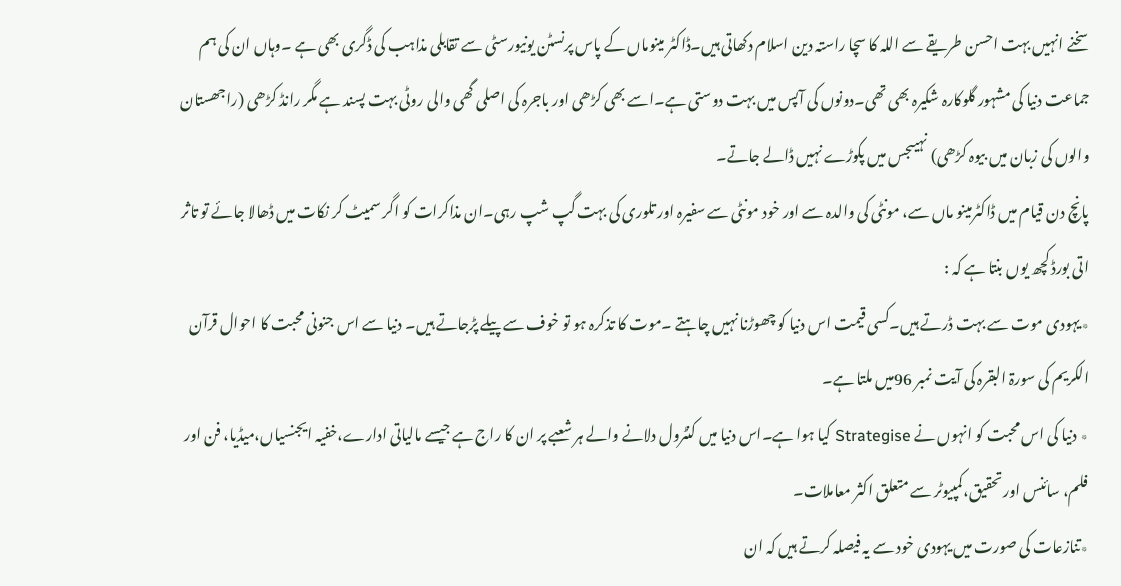سخنے انہیں بہت احسن طریقے سے اللہ کا سچا راستہ دین اسلام دکھاتی ہیں۔ڈاکٹر مینوماں کے پاس پرنسٹن یونیورسٹی سے تقابلی مذاہب کی ڈگری بھی ہے ۔وہاں ان کی ہم جماعت دنیا کی مشہور گلوکارہ شکیرہ بھی تھی۔دونوں کی آپس میں بہت دوستی ہے۔اسے بھی کڑھی اور باجرہ کی اصلی گھی والی روٹی بہت پسند ہے مگر رانڈ کڑھی (راجھستان والوں کی زبان میں بیوہ کڑھی) نہیںجس میں پکوڑے نہیں ڈالے جاتے۔
پانچ دن قیام میں ڈاکٹرمینو ماں سے، مونٹی کی والدہ سے اور خود مونٹی سے سفیرہ اور تلوری کی بہت گپ شپ رہی۔ان مذاکرات کو اگر سمیٹ کر نکات میں ڈھالا جائے تو تاثر اتی بورڈ کچھ یوں بنتا ہے کہ :
٭یہودی موت سے بہت ڈرتے ہیں۔کسی قیمت اس دنیا کو چھوڑنا نہیں چاہتے ۔موت کا تذکرہ ہو تو خوف سے پیلے پڑجاتے ہیں۔ دنیا سے اس جنونی محبت کا احوال قرآن الکریم کی سورۃ البقرہ کی آیت نمبر 96میں ملتا ہے۔
٭ دنیا کی اس محبت کو انہوں نے Strategise کیا ہوا ہے۔اس دنیا میں کنٹرول دلانے والے ہر شعبے پر ان کا راج ہے جیسے مالیاتی ادارے،خفیہ ایجنسیاں،میڈیا، فن اور فلم، سائنس اور تحقیق،کمپیوٹر سے متعلق اکثر معاملات۔
٭تنازعات کی صورت میں یہودی خود سے یہ فیصلہ کرتے ہیں کہ ان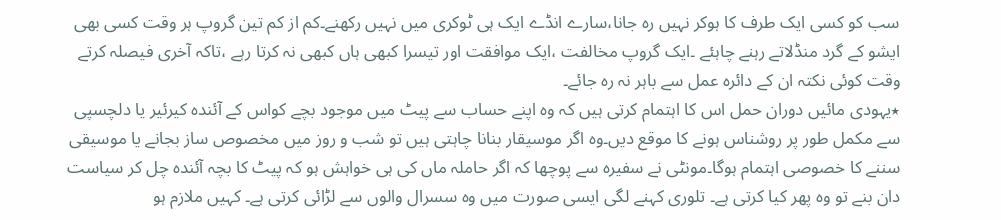سب کو کسی ایک طرف کا ہوکر نہیں رہ جانا،سارے انڈے ایک ہی ٹوکری میں نہیں رکھنے۔کم از کم تین گروپ ہر وقت کسی بھی ایشو کے گرد منڈلاتے رہنے چاہئے ۔ایک گروپ مخالفت ،ایک موافقت اور تیسرا کبھی ہاں کبھی نہ کرتا رہے ،تاکہ آخری فیصلہ کرتے وقت کوئی نکتہ ان کے دائرہ عمل سے باہر نہ رہ جائے۔
٭یہودی مائیں دوران حمل اس کا اہتمام کرتی ہیں کہ وہ اپنے حساب سے پیٹ میں موجود بچے کواس کے آئندہ کیرئیر یا دلچسپی سے مکمل طور پر روشناس ہونے کا موقع دیں۔وہ اگر موسیقار بنانا چاہتی ہیں تو شب و روز میں مخصوص ساز بجانے یا موسیقی سننے کا خصوصی اہتمام ہوگا۔مونٹی نے سفیرہ سے پوچھا کہ اگر حاملہ ماں کی ہی خواہش ہو کہ پیٹ کا بچہ آئندہ چل کر سیاست دان بنے تو وہ پھر کیا کرتی ہے۔ تلوری کہنے لگی ایسی صورت میں وہ سسرال والوں سے لڑائی کرتی ہے۔ کہیں ملازم ہو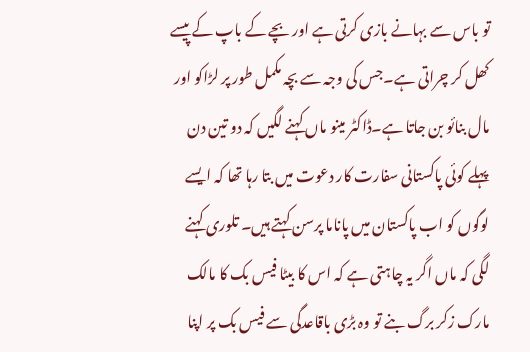تو باس سے بہانے بازی کرتی ہے اور بچے کے باپ کے پیسے کھل کر چراتی ہے۔جس کی وجہ سے بچہ مکمل طور پر لڑاکو اور مال بنائو بن جاتا ہے۔ڈاکٹر مینو ماں کہنے لگیں کہ دو تین دن پہلے کوئی پاکستانی سفارت کار دعوت میں بتا رہا تھا کہ ایسے لوگوں کو اب پاکستان میں پاناما پرسن کہتے ہیں۔ تلوری کہنے لگی کہ ماں اگر یہ چاہتی ہے کہ اس کا بیٹا فیس بک کا مالک مارک زکر برگ بنے تو وہ بڑی باقاعدگی سے فیس بک پر اپنا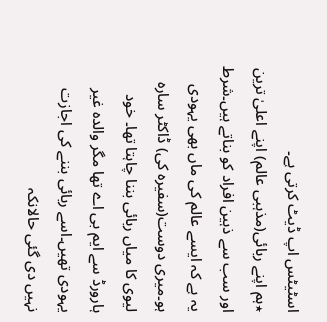اسٹیٹس اپ ڈیٹ کرتی ہے۔
٭ہم اپنے ربائی(مذہبی عالم) اپنے اعلیٰ ترین اور سب سے ذہین افراد کو بناتے ہیں۔شرط یہ ہے کہ ایسے عالم کی ماں بھی یہودی ہو۔میری دوست(سفیرہ کی) ڈاکٹر سارہ لیوی کا میاں ربائی بننا چاہتا تھا۔ خود ہارورڈ سے ایم بی اے تھا مگر والدہ غیر یہودی تھیں۔اسے ربائی بننے کی اجازت نہیں دی گئی حالانکہ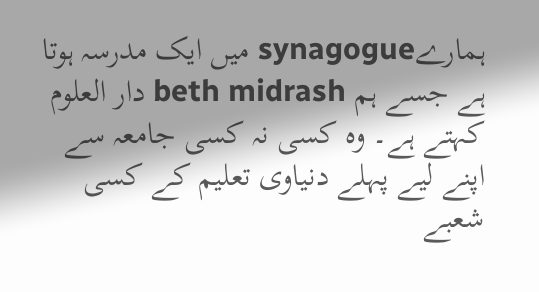ہمارےsynagogue میں ایک مدرسہ ہوتا ہے جسے ہم beth midrash دار العلوم کہتے ہے۔ وہ کسی نہ کسی جامعہ سے اپنے لیے پہلے دنیاوی تعلیم کے کسی شعبے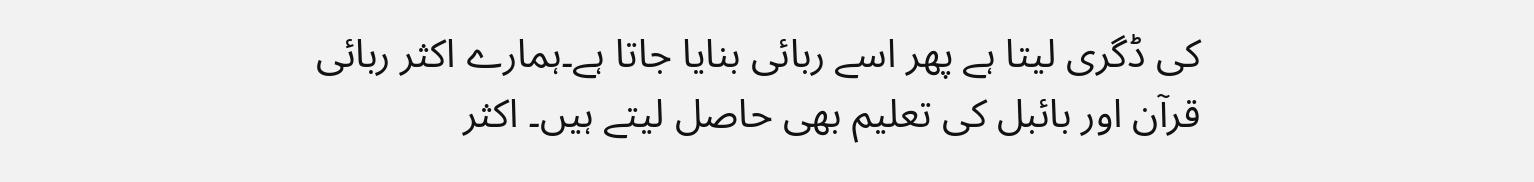کی ڈگری لیتا ہے پھر اسے ربائی بنایا جاتا ہے۔ہمارے اکثر ربائی قرآن اور بائبل کی تعلیم بھی حاصل لیتے ہیں۔ اکثر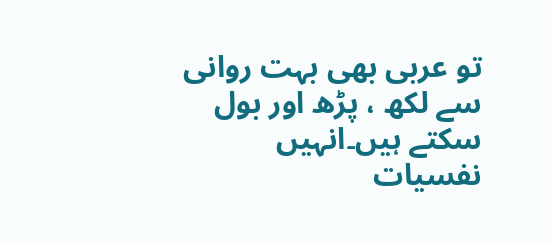تو عربی بھی بہت روانی سے لکھ ، پڑھ اور بول سکتے ہیں۔انہیں نفسیات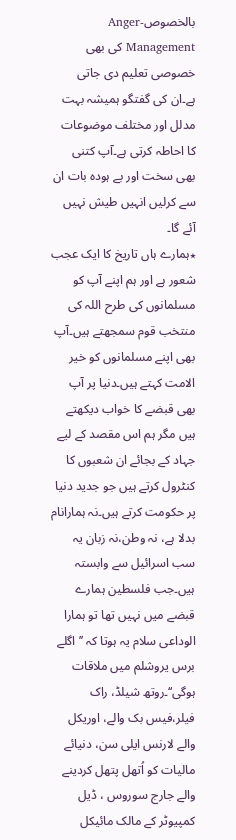بالخصوصAnger- Management کی بھی خصوصی تعلیم دی جاتی ہے۔ان کی گفتگو ہمیشہ بہت مدلل اور مختلف موضوعات کا احاطہ کرتی ہے۔آپ کتنی بھی سخت اور بے ہودہ بات ان سے کرلیں انہیں طیش نہیں آئے گا۔
٭ہمارے ہاں تاریخ کا ایک عجب شعور ہے اور ہم اپنے آپ کو مسلمانوں کی طرح اللہ کی منتخب قوم سمجھتے ہیں۔آپ بھی اپنے مسلمانوں کو خیر الامت کہتے ہیں۔دنیا پر آپ بھی قبضے کا خواب دیکھتے ہیں مگر ہم اس مقصد کے لیے جہاد کے بجائے ان شعبوں کا کنٹرول کرتے ہیں جو جدید دنیا پر حکومت کرتے ہیں۔نہ ہمارانام بدلا ہے، نہ وطن،نہ زبان یہ سب اسرائیل سے وابستہ ہیں۔جب فلسطین ہمارے قبضے میں نہیں تھا تو ہمارا الوداعی سلام یہ ہوتا کہ ’’ اگلے برس یروشلم میں ملاقات ہوگی‘‘۔روتھ شیلڈ، راک فیلر،فیس بک والے، اوریکل والے لارنس ایلی سن، دنیائے مالیات کو اُتھل پتھل کردینے والے جارج سوروس ، ڈیل کمپیوٹر کے مالک مائیکل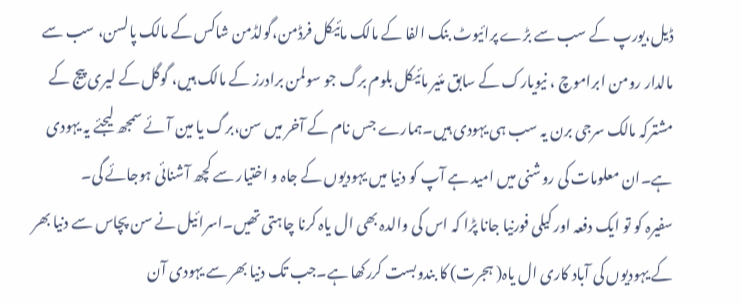ڈیل،یورپ کے سب سے بڑے پرائیوٹ بنک الفا کے مالک مائیکل فرڈمن،گولڈمن شاکس کے مالک پالسن، سب سے مالدار رومن ابراموچ ، نیویارک کے سابق مئیر مائیکل بلوم برگ جو سولمن برادرز کے مالک ہیں، گوگل کے لیری پیج کے مشترکہ مالک سرجی برن یہ سب ہی یہودی ہیں۔ہمارے جس نام کے آخر میں سن،برگ یا مین آئے سمجھ لیجئے یہ یہودی ہے۔ان معلومات کی روشنی میں امید ہے آپ کو دنیا میں یہودیوں کے جاہ و اختیار سے کچھ آشنائی ہوجائے گی۔
سفیرہ کو تو ایک دفعہ اور کیلی فورنیا جانا پڑا کہ اس کی والدہ بھی ال یاہ کرنا چاہتی تھیں۔اسرائیل نے سن پچاس سے دنیا بھر کے یہودیوں کی آباد کاری ال یاہ( ہجرت) کا بندوبست کررکھا ہے۔جب تک دنیا بھر سے یہودی آن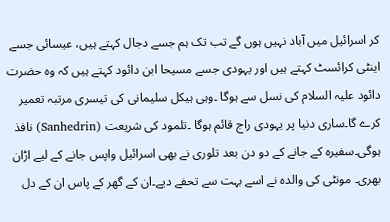کر اسرائیل میں آباد نہیں ہوں گے تب تک ہم جسے دجال کہتے ہیں، عیسائی جسے اینٹی کرائسٹ کہتے ہیں اور یہودی جسے مسیحا ابن دائود کہتے ہیں کہ وہ حضرت دائود علیہ السلام کی نسل سے ہوگا ۔وہی ہیکل سلیمانی کی تیسری مرتبہ تعمیر کرے گا۔ساری دنیا پر یہودی راج قائم ہوگا ۔تلمود کی شریعت (Sanhedrin) نافذ ہوگی۔سفیرہ کے جانے کے دو دن بعد تلوری نے بھی اسرائیل واپس جانے کے لیے اڑان بھری۔ مونٹی کی والدہ نے اسے بہت سے تحفے دیے۔ان کے گھر کے پاس ان کے دل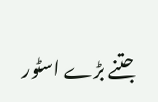جتنے بڑے اسٹور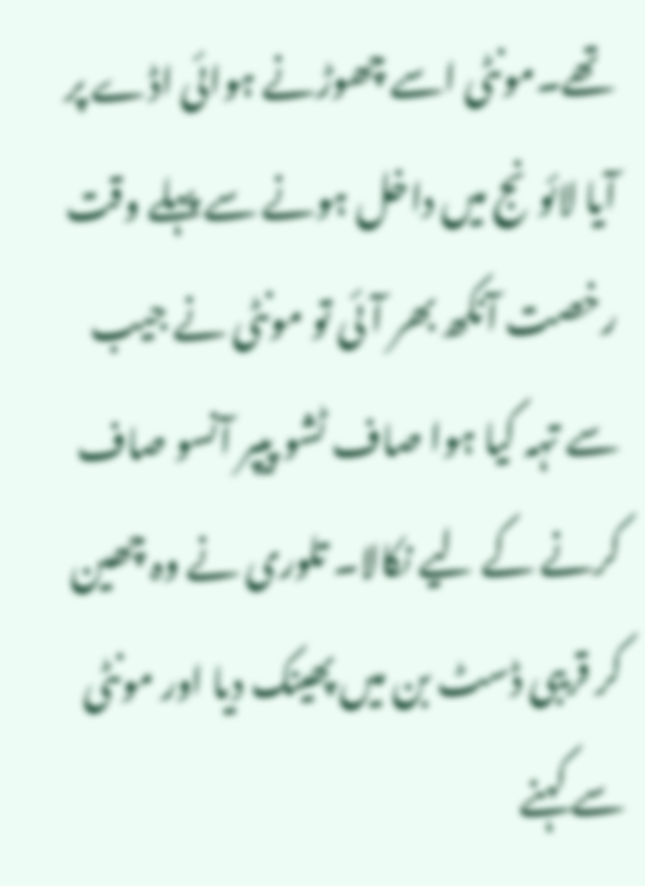تھے۔مونٹی اسے چھوڑنے ہوائی اڈے پر آیا لائونج میں داخل ہونے سے پہلے وقت رخصت آنکھ بھر آئی تو مونٹی نے جیب سے تہہ کیا ہوا صاف ٹشو پیپر آنسو صاف کرنے کے لیے نکالا۔ تلوری نے وہ چھین کر قریبی ڈسٹ بن میں پھینک دیا اور مونٹی سے کہنے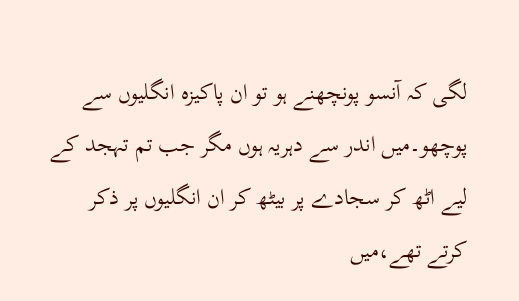لگی کہ آنسو پونچھنے ہو تو ان پاکیزہ انگلیوں سے پوچھو۔میں اندر سے دہریہ ہوں مگر جب تم تہجد کے لیے اٹھ کر سجادے پر بیٹھ کر ان انگلیوں پر ذکر کرتے تھے،میں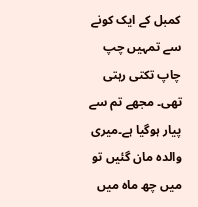کمبل کے ایک کونے سے تمہیں چپ چاپ تکتی رہتی تھی۔ مجھے تم سے پیار ہوگیا ہے۔میری والدہ مان گئیں تو میں چھ ماہ میں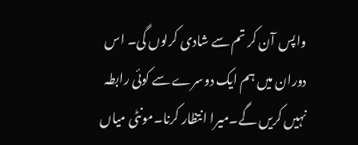واپس آن کر تم سے شادی کرلوں گی۔ اس دوران میں ہم ایک دوسرے سے کوئی رابطہ نہیں کریں گے۔میرا انتظار کرنا۔مونٹی میاں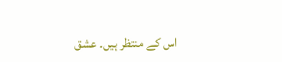اس کے منتظر ہیں۔ عشق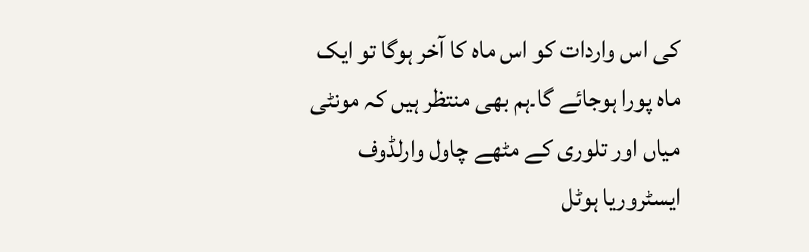کی اس واردات کو اس ماہ کا آخر ہوگا تو ایک ماہ پورا ہوجائے گا۔ہم بھی منتظر ہیں کہ مونٹی میاں اور تلوری کے مٹھے چاول وارلڈوف ایسٹروریا ہوٹل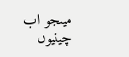میںجو اب چینیوں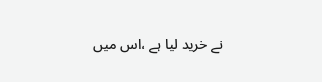نے خرید لیا ہے ،اس میں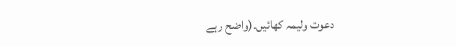دعوت ولیمہ کھائیں۔(واضح رہے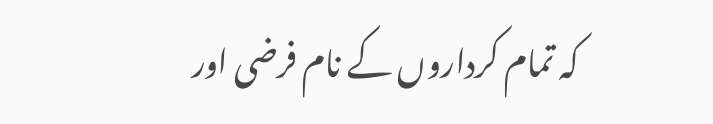کہ تمام کرداروں کے نام فرضی اور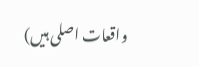واقعات اصلی ہیں)